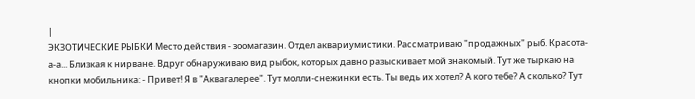|
ЭКЗОТИЧЕСКИЕ РЫБКИ Место действия - зоомагазин. Отдел аквариумистики. Рассматриваю "продажных" рыб. Красота-а-а... Близкая к нирване. Вдруг обнаруживаю вид рыбок, которых давно разыскивает мой знакомый. Тут же тыркаю на кнопки мобильника: - Привет! Я в "Аквагалерее". Тут молли-снежинки есть. Ты ведь их хотел? А кого тебе? А сколько? Тут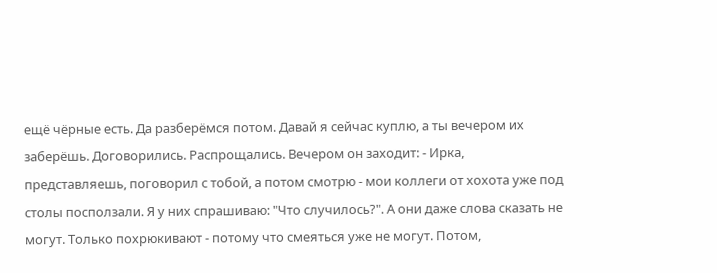ещё чёрные есть. Да разберёмся потом. Давай я сейчас куплю, а ты вечером их заберёшь. Договорились. Распрощались. Вечером он заходит: - Ирка, представляешь, поговорил с тобой, а потом смотрю - мои коллеги от хохота уже под столы посползали. Я у них спрашиваю: "Что случилось?". А они даже слова сказать не могут. Только похрюкивают - потому что смеяться уже не могут. Потом,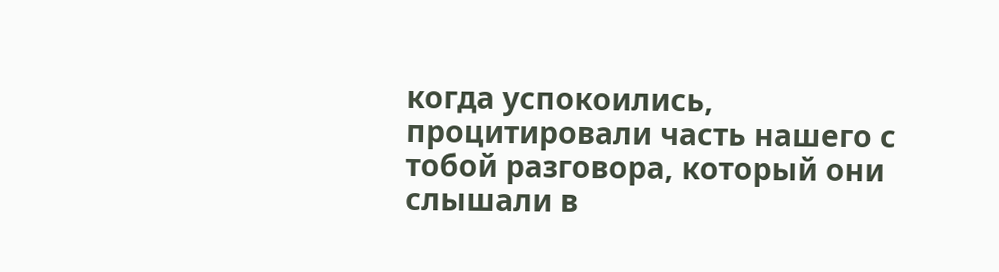когда успокоились, процитировали часть нашего с тобой разговора, который они слышали в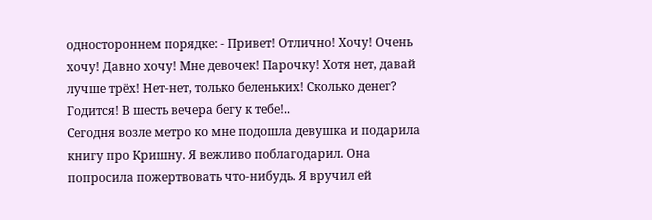одностороннем порядке: - Привет! Отлично! Хочу! Очень хочу! Давно хочу! Мне девочек! Парочку! Хотя нет, давай лучше трёх! Нет-нет, только беленьких! Сколько денег? Годится! В шесть вечера бегу к тебе!..
Сегодня возле метро ко мне подошла девушка и подарила книгу про Кришну. Я вежливо поблагодарил. Она попросила пожертвовать что-нибудь. Я вручил ей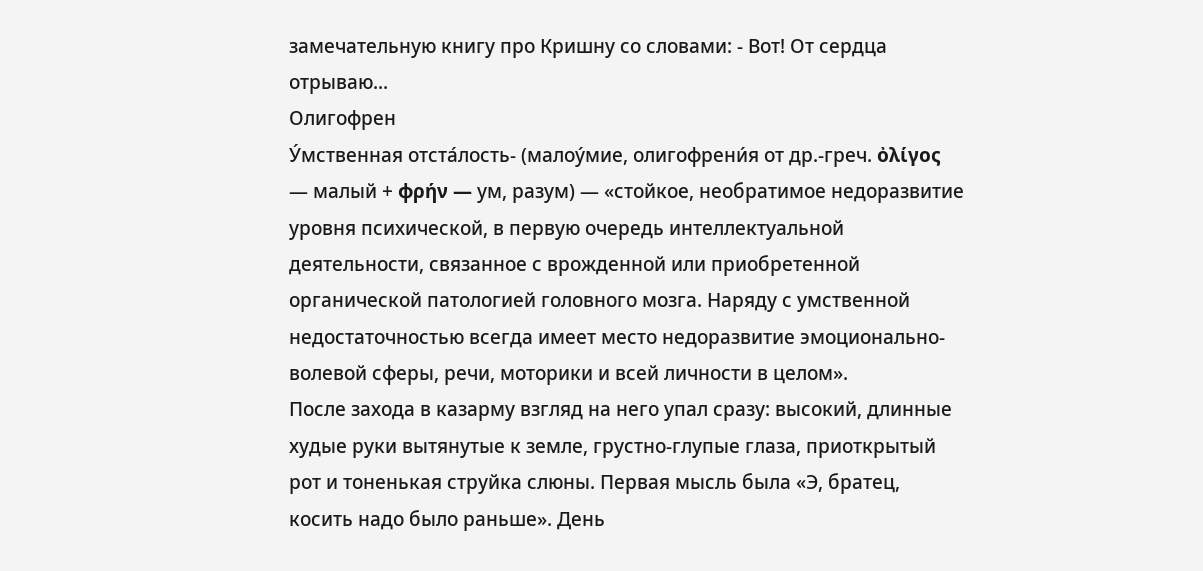замечательную книгу про Кришну со словами: - Вот! От сердца отрываю...
Олигофрен
У́мственная отста́лость- (малоу́мие, олигофрени́я от др.-греч. ὀλίγος — малый + φρήν — ум, разум) — «стойкое, необратимое недоразвитие уровня психической, в первую очередь интеллектуальной деятельности, связанное с врожденной или приобретенной органической патологией головного мозга. Наряду с умственной недостаточностью всегда имеет место недоразвитие эмоционально-волевой сферы, речи, моторики и всей личности в целом».
После захода в казарму взгляд на него упал сразу: высокий, длинные худые руки вытянутые к земле, грустно-глупые глаза, приоткрытый рот и тоненькая струйка слюны. Первая мысль была «Э, братец, косить надо было раньше». День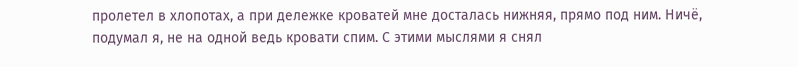пролетел в хлопотах, а при дележке кроватей мне досталась нижняя, прямо под ним. Ничё, подумал я, не на одной ведь кровати спим. С этими мыслями я снял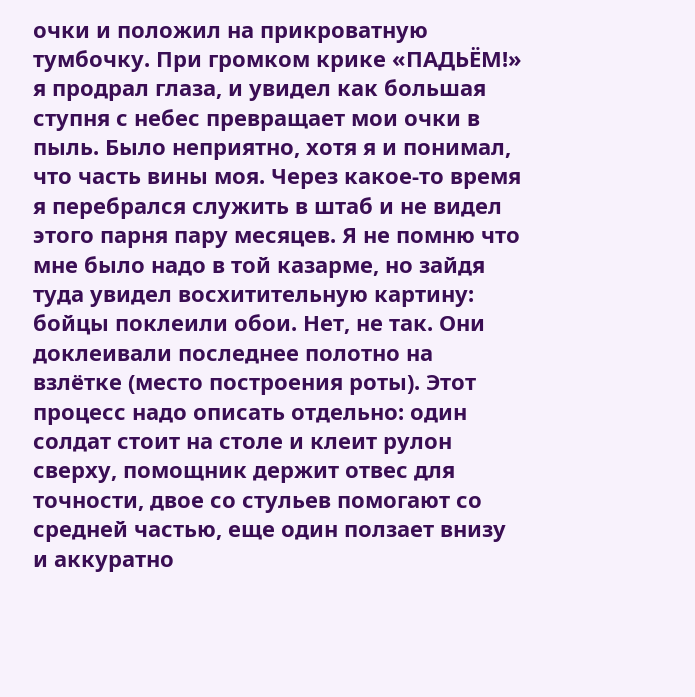очки и положил на прикроватную тумбочку. При громком крике «ПАДЬЁМ!» я продрал глаза, и увидел как большая ступня с небес превращает мои очки в пыль. Было неприятно, хотя я и понимал, что часть вины моя. Через какое-то время я перебрался служить в штаб и не видел этого парня пару месяцев. Я не помню что мне было надо в той казарме, но зайдя туда увидел восхитительную картину: бойцы поклеили обои. Нет, не так. Они доклеивали последнее полотно на взлётке (место построения роты). Этот процесс надо описать отдельно: один солдат стоит на столе и клеит рулон сверху, помощник держит отвес для точности, двое со стульев помогают со средней частью, еще один ползает внизу и аккуратно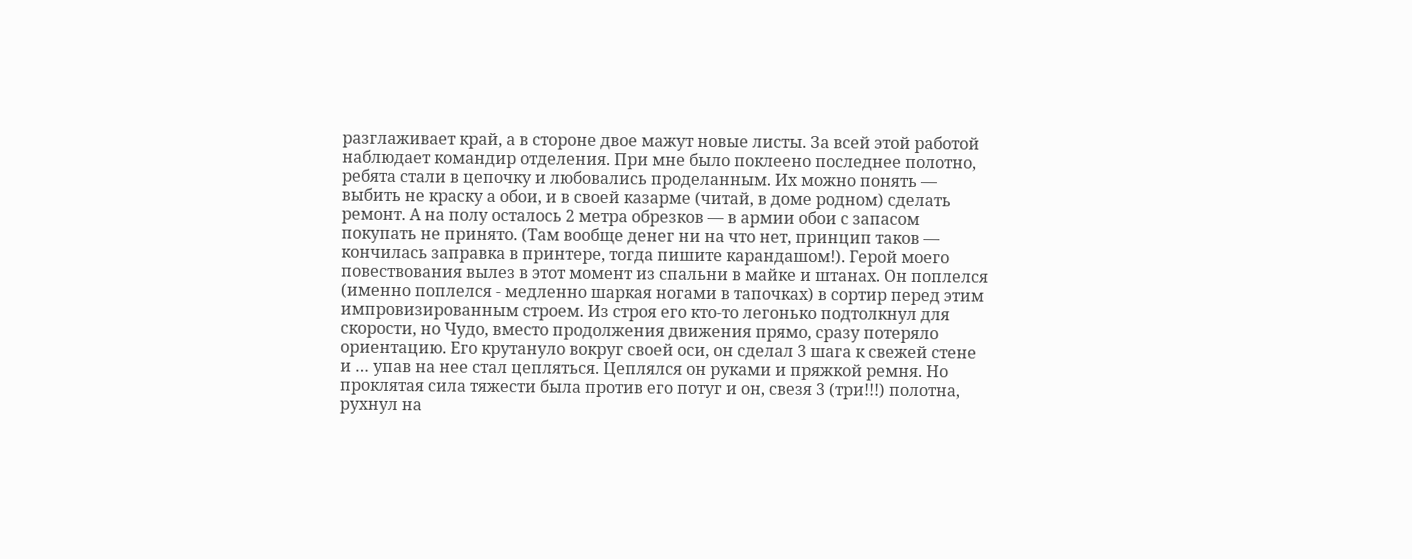разглаживает край, а в стороне двое мажут новые листы. За всей этой работой наблюдает командир отделения. При мне было поклеено последнее полотно, ребята стали в цепочку и любовались проделанным. Их можно понять — выбить не краску а обои, и в своей казарме (читай, в доме родном) сделать ремонт. А на полу осталось 2 метра обрезков — в армии обои с запасом покупать не принято. (Там вообще денег ни на что нет, принцип таков — кончилась заправка в принтере, тогда пишите карандашом!). Герой моего повествования вылез в этот момент из спальни в майке и штанах. Он поплелся (именно поплелся - медленно шаркая ногами в тапочках) в сортир перед этим импровизированным строем. Из строя его кто-то легонько подтолкнул для скорости, но Чудо, вместо продолжения движения прямо, сразу потеряло ориентацию. Его крутануло вокруг своей оси, он сделал 3 шага к свежей стене и … упав на нее стал цепляться. Цеплялся он руками и пряжкой ремня. Но проклятая сила тяжести была против его потуг и он, свезя 3 (три!!!) полотна, рухнул на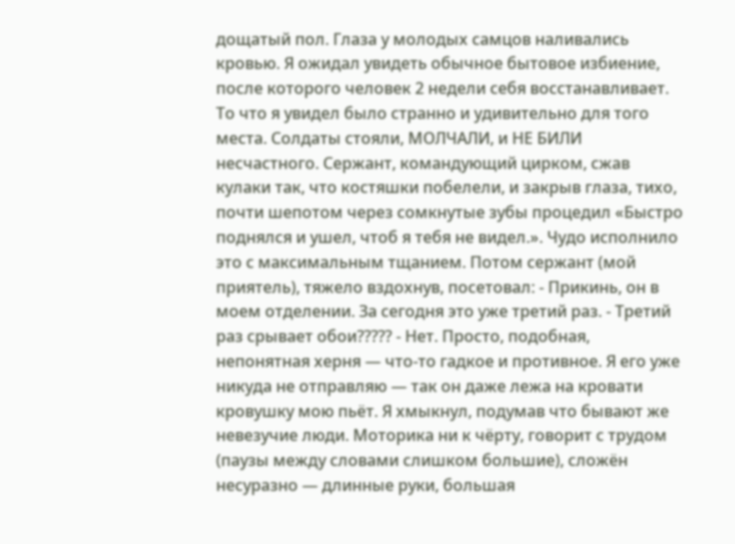дощатый пол. Глаза у молодых самцов наливались кровью. Я ожидал увидеть обычное бытовое избиение, после которого человек 2 недели себя восстанавливает. То что я увидел было странно и удивительно для того места. Солдаты стояли, МОЛЧАЛИ, и НЕ БИЛИ несчастного. Сержант, командующий цирком, сжав кулаки так, что костяшки побелели, и закрыв глаза, тихо, почти шепотом через сомкнутые зубы процедил «Быстро поднялся и ушел, чтоб я тебя не видел.». Чудо исполнило это с максимальным тщанием. Потом сержант (мой приятель), тяжело вздохнув, посетовал: - Прикинь, он в моем отделении. За сегодня это уже третий раз. - Третий раз срывает обои????? - Нет. Просто, подобная, непонятная херня — что-то гадкое и противное. Я его уже никуда не отправляю — так он даже лежа на кровати кровушку мою пьёт. Я хмыкнул, подумав что бывают же невезучие люди. Моторика ни к чёрту, говорит с трудом (паузы между словами слишком большие), сложён несуразно — длинные руки, большая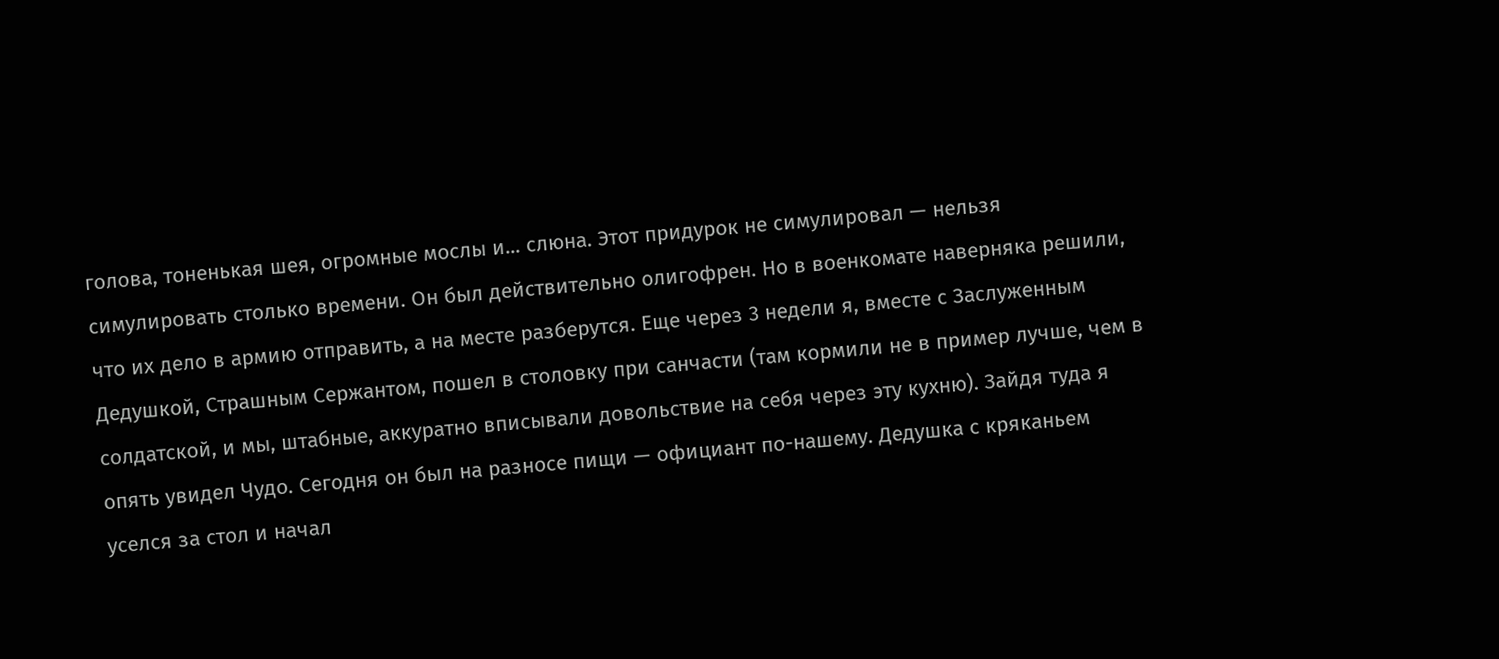голова, тоненькая шея, огромные мослы и... слюна. Этот придурок не симулировал — нельзя симулировать столько времени. Он был действительно олигофрен. Но в военкомате наверняка решили, что их дело в армию отправить, а на месте разберутся. Еще через 3 недели я, вместе с Заслуженным Дедушкой, Страшным Сержантом, пошел в столовку при санчасти (там кормили не в пример лучше, чем в солдатской, и мы, штабные, аккуратно вписывали довольствие на себя через эту кухню). Зайдя туда я опять увидел Чудо. Сегодня он был на разносе пищи — официант по-нашему. Дедушка с кряканьем уселся за стол и начал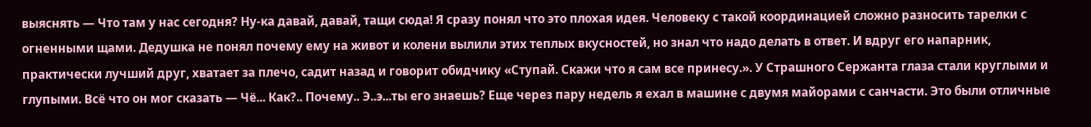выяснять — Что там у нас сегодня? Ну-ка давай, давай, тащи сюда! Я сразу понял что это плохая идея. Человеку с такой координацией сложно разносить тарелки с огненными щами. Дедушка не понял почему ему на живот и колени вылили этих теплых вкусностей, но знал что надо делать в ответ. И вдруг его напарник, практически лучший друг, хватает за плечо, садит назад и говорит обидчику «Ступай. Скажи что я сам все принесу.». У Страшного Сержанта глаза стали круглыми и глупыми. Всё что он мог сказать — Чё... Как?.. Почему.. Э..э...ты его знаешь? Еще через пару недель я ехал в машине с двумя майорами с санчасти. Это были отличные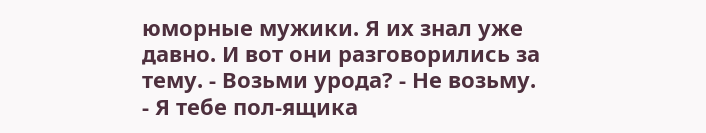юморные мужики. Я их знал уже давно. И вот они разговорились за тему. - Возьми урода? - Не возьму. - Я тебе пол-ящика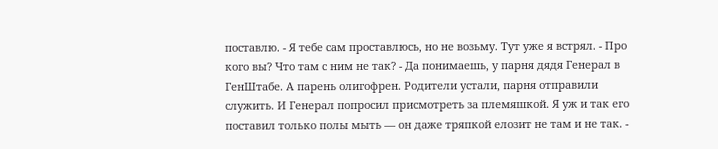поставлю. - Я тебе сам проставлюсь, но не возьму. Тут уже я встрял. - Про кого вы? Что там с ним не так? - Да понимаешь, у парня дядя Генерал в ГенШтабе. А парень олигофрен. Родители устали, парня отправили служить. И Генерал попросил присмотреть за племяшкой. Я уж и так его поставил только полы мыть — он даже тряпкой елозит не там и не так. -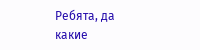Ребята, да какие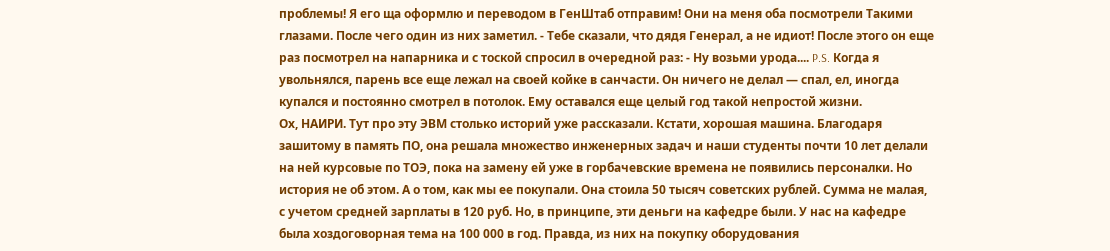проблемы! Я его ща оформлю и переводом в ГенШтаб отправим! Они на меня оба посмотрели Такими глазами. После чего один из них заметил. - Тебе сказали, что дядя Генерал, а не идиот! После этого он еще раз посмотрел на напарника и с тоской спросил в очередной раз: - Ну возьми урода.... P.S. Когда я увольнялся, парень все еще лежал на своей койке в санчасти. Он ничего не делал — спал, ел, иногда купался и постоянно смотрел в потолок. Ему оставался еще целый год такой непростой жизни.
Ох, НАИРИ. Тут про эту ЭВМ столько историй уже рассказали. Кстати, хорошая машина. Благодаря зашитому в память ПО, она решала множество инженерных задач и наши студенты почти 10 лет делали на ней курсовые по ТОЭ, пока на замену ей уже в горбачевские времена не появились персоналки. Но история не об этом. А о том, как мы ее покупали. Она стоила 50 тысяч советских рублей. Сумма не малая, с учетом средней зарплаты в 120 руб. Но, в принципе, эти деньги на кафедре были. У нас на кафедре была хоздоговорная тема на 100 000 в год. Правда, из них на покупку оборудования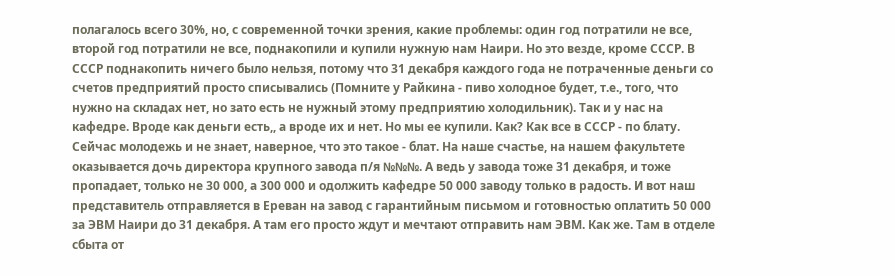полагалось всего 30%, но, с современной точки зрения, какие проблемы: один год потратили не все, второй год потратили не все, поднакопили и купили нужную нам Наири. Но это везде, кроме СССР. В СССР поднакопить ничего было нельзя, потому что 31 декабря каждого года не потраченные деньги со счетов предприятий просто списывались (Помните у Райкина - пиво холодное будет, т.е., того, что нужно на складах нет, но зато есть не нужный этому предприятию холодильник). Так и у нас на кафедре. Вроде как деньги есть,, а вроде их и нет. Но мы ее купили. Как? Как все в СССР - по блату. Сейчас молодежь и не знает, наверное, что это такое - блат. На наше счастье, на нашем факультете оказывается дочь директора крупного завода п/я №№№. А ведь у завода тоже 31 декабря, и тоже пропадает, только не 30 000, а 300 000 и одолжить кафедре 50 000 заводу только в радость. И вот наш представитель отправляется в Ереван на завод с гарантийным письмом и готовностью оплатить 50 000 за ЭВМ Наири до 31 декабря. А там его просто ждут и мечтают отправить нам ЭВМ. Как же. Там в отделе сбыта от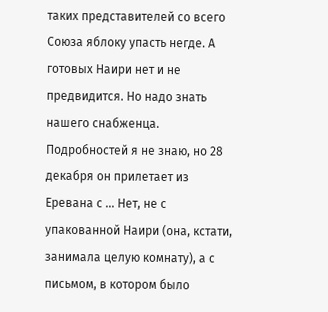таких представителей со всего Союза яблоку упасть негде. А готовых Наири нет и не предвидится. Но надо знать нашего снабженца. Подробностей я не знаю, но 28 декабря он прилетает из Еревана с ... Нет, не с упакованной Наири (она, кстати, занимала целую комнату), а с письмом, в котором было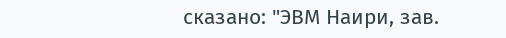сказано: "ЭВМ Наири, зав.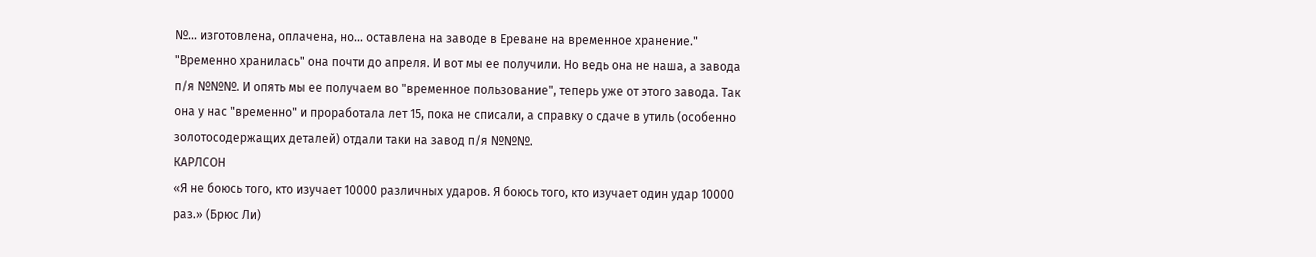№... изготовлена, оплачена, но... оставлена на заводе в Ереване на временное хранение." "Временно хранилась" она почти до апреля. И вот мы ее получили. Но ведь она не наша, а завода п/я №№№. И опять мы ее получаем во "временное пользование", теперь уже от этого завода. Так она у нас "временно" и проработала лет 15, пока не списали, а справку о сдаче в утиль (особенно золотосодержащих деталей) отдали таки на завод п/я №№№.
КАРЛСОН
«Я не боюсь того, кто изучает 10000 различных ударов. Я боюсь того, кто изучает один удар 10000 раз.» (Брюс Ли)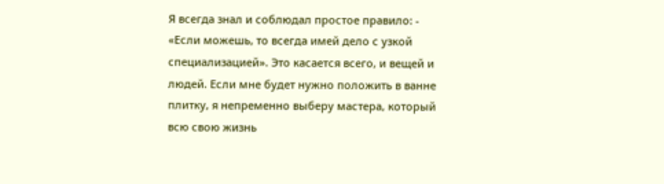Я всегда знал и соблюдал простое правило: - «Если можешь, то всегда имей дело с узкой специализацией». Это касается всего, и вещей и людей. Если мне будет нужно положить в ванне плитку, я непременно выберу мастера, который всю свою жизнь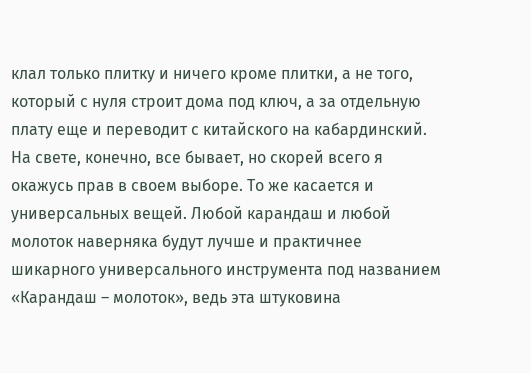клал только плитку и ничего кроме плитки, а не того, который с нуля строит дома под ключ, а за отдельную плату еще и переводит с китайского на кабардинский. На свете, конечно, все бывает, но скорей всего я окажусь прав в своем выборе. То же касается и универсальных вещей. Любой карандаш и любой молоток наверняка будут лучше и практичнее шикарного универсального инструмента под названием «Карандаш – молоток», ведь эта штуковина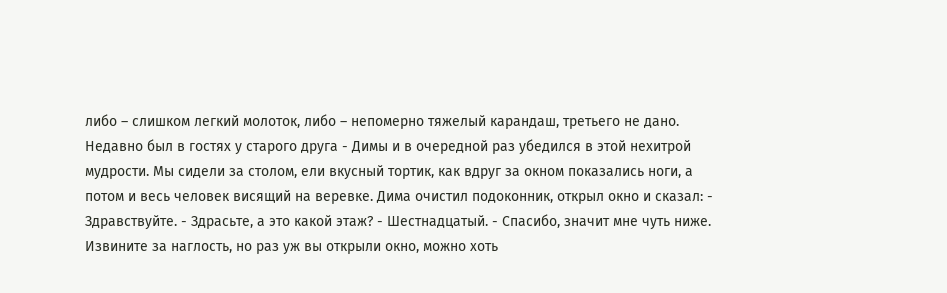либо – слишком легкий молоток, либо – непомерно тяжелый карандаш, третьего не дано. Недавно был в гостях у старого друга - Димы и в очередной раз убедился в этой нехитрой мудрости. Мы сидели за столом, ели вкусный тортик, как вдруг за окном показались ноги, а потом и весь человек висящий на веревке. Дима очистил подоконник, открыл окно и сказал: - Здравствуйте. - Здрасьте, а это какой этаж? - Шестнадцатый. - Спасибо, значит мне чуть ниже. Извините за наглость, но раз уж вы открыли окно, можно хоть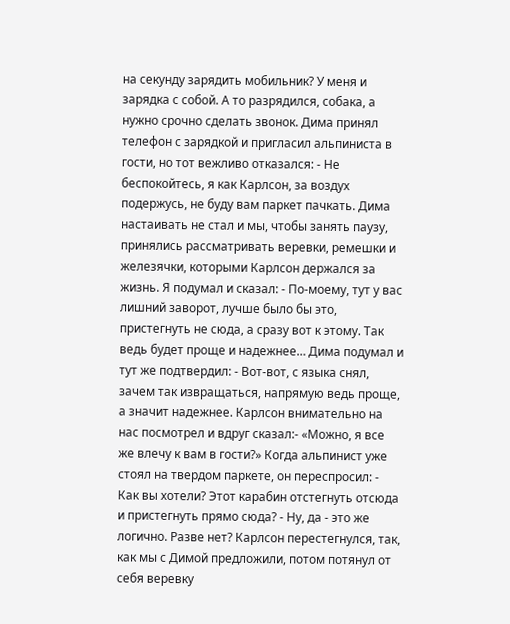на секунду зарядить мобильник? У меня и зарядка с собой. А то разрядился, собака, а нужно срочно сделать звонок. Дима принял телефон с зарядкой и пригласил альпиниста в гости, но тот вежливо отказался: - Не беспокойтесь, я как Карлсон, за воздух подержусь, не буду вам паркет пачкать. Дима настаивать не стал и мы, чтобы занять паузу, принялись рассматривать веревки, ремешки и железячки, которыми Карлсон держался за жизнь. Я подумал и сказал: - По-моему, тут у вас лишний заворот, лучше было бы это, пристегнуть не сюда, а сразу вот к этому. Так ведь будет проще и надежнее… Дима подумал и тут же подтвердил: - Вот-вот, с языка снял, зачем так извращаться, напрямую ведь проще, а значит надежнее. Карлсон внимательно на нас посмотрел и вдруг сказал:- «Можно, я все же влечу к вам в гости?» Когда альпинист уже стоял на твердом паркете, он переспросил: - Как вы хотели? Этот карабин отстегнуть отсюда и пристегнуть прямо сюда? - Ну, да - это же логично. Разве нет? Карлсон перестегнулся, так, как мы с Димой предложили, потом потянул от себя веревку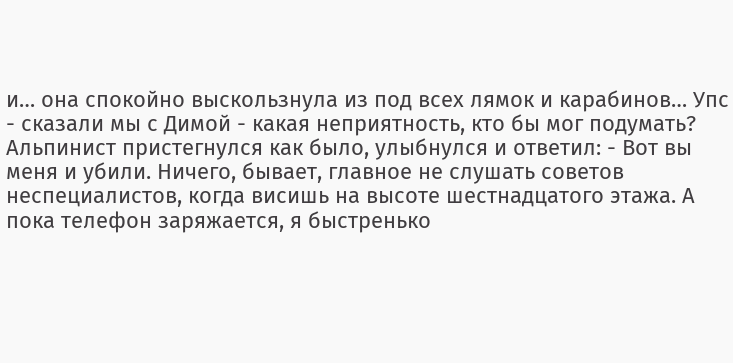и… она спокойно выскользнула из под всех лямок и карабинов… Упс - сказали мы с Димой - какая неприятность, кто бы мог подумать? Альпинист пристегнулся как было, улыбнулся и ответил: - Вот вы меня и убили. Ничего, бывает, главное не слушать советов неспециалистов, когда висишь на высоте шестнадцатого этажа. А пока телефон заряжается, я быстренько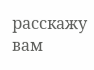расскажу вам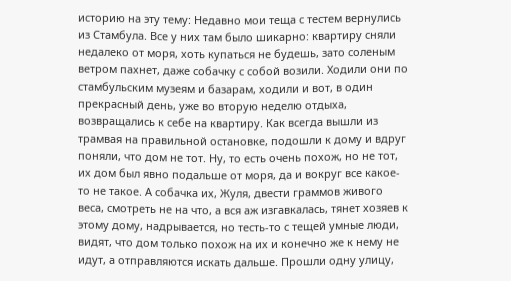историю на эту тему: Недавно мои теща с тестем вернулись из Стамбула. Все у них там было шикарно: квартиру сняли недалеко от моря, хоть купаться не будешь, зато соленым ветром пахнет, даже собачку с собой возили. Ходили они по стамбульским музеям и базарам, ходили и вот, в один прекрасный день, уже во вторую неделю отдыха, возвращались к себе на квартиру. Как всегда вышли из трамвая на правильной остановке, подошли к дому и вдруг поняли, что дом не тот. Ну, то есть очень похож, но не тот, их дом был явно подальше от моря, да и вокруг все какое-то не такое. А собачка их, Жуля, двести граммов живого веса, смотреть не на что, а вся аж изгавкалась, тянет хозяев к этому дому, надрывается, но тесть-то с тещей умные люди, видят, что дом только похож на их и конечно же к нему не идут, а отправляются искать дальше. Прошли одну улицу,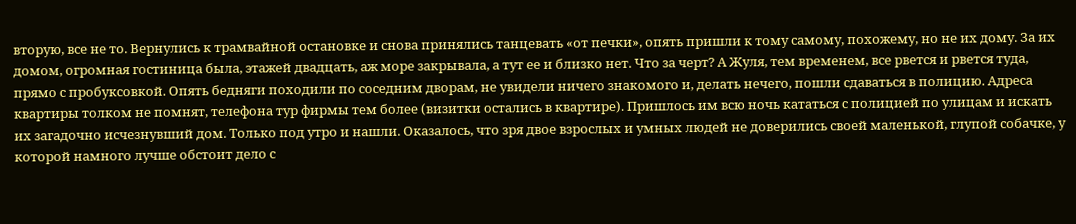вторую, все не то. Вернулись к трамвайной остановке и снова принялись танцевать «от печки», опять пришли к тому самому, похожему, но не их дому. За их домом, огромная гостиница была, этажей двадцать, аж море закрывала, а тут ее и близко нет. Что за черт? А Жуля, тем временем, все рвется и рвется туда, прямо с пробуксовкой. Опять бедняги походили по соседним дворам, не увидели ничего знакомого и, делать нечего, пошли сдаваться в полицию. Адреса квартиры толком не помнят, телефона тур фирмы тем более (визитки остались в квартире). Пришлось им всю ночь кататься с полицией по улицам и искать их загадочно исчезнувший дом. Только под утро и нашли. Оказалось, что зря двое взрослых и умных людей не доверились своей маленькой, глупой собачке, у которой намного лучше обстоит дело с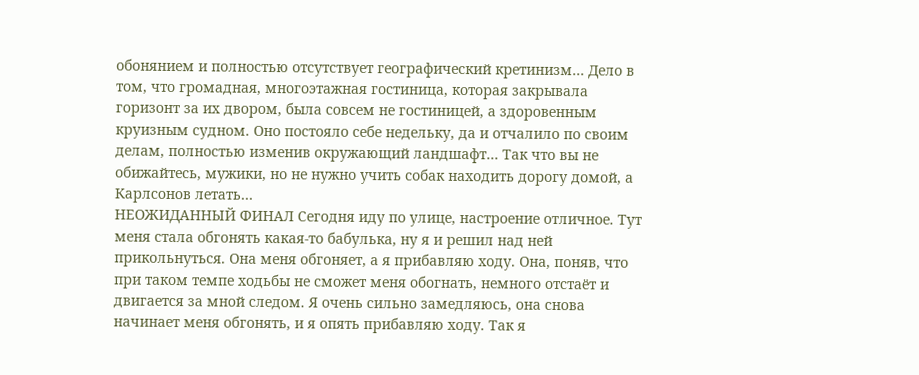обонянием и полностью отсутствует географический кретинизм… Дело в том, что громадная, многоэтажная гостиница, которая закрывала горизонт за их двором, была совсем не гостиницей, а здоровенным круизным судном. Оно постояло себе недельку, да и отчалило по своим делам, полностью изменив окружающий ландшафт… Так что вы не обижайтесь, мужики, но не нужно учить собак находить дорогу домой, а Карлсонов летать…
НЕОЖИДАННЫЙ ФИНАЛ Сегодня иду по улице, настроение отличное. Тут меня стала обгонять какая-то бабулька, ну я и решил над ней прикольнуться. Она меня обгоняет, а я прибавляю ходу. Она, поняв, что при таком темпе ходьбы не сможет меня обогнать, немного отстаёт и двигается за мной следом. Я очень сильно замедляюсь, она снова начинает меня обгонять, и я опять прибавляю ходу. Так я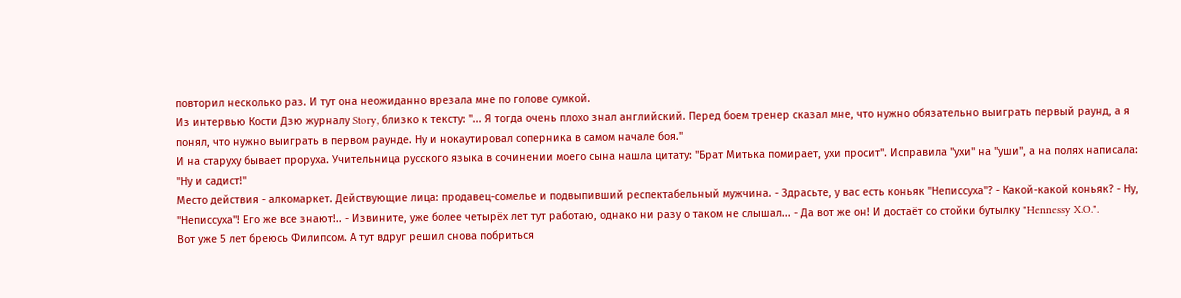повторил несколько раз. И тут она неожиданно врезала мне по голове сумкой.
Из интервью Кости Дзю журналу Story, близко к тексту: "... Я тогда очень плохо знал английский. Перед боем тренер сказал мне, что нужно обязательно выиграть первый раунд, а я понял, что нужно выиграть в первом раунде. Ну и нокаутировал соперника в самом начале боя."
И на старуху бывает проруха. Учительница русского языка в сочинении моего сына нашла цитату: "Брат Митька помирает, ухи просит". Исправила "ухи" на "уши", а на полях написала: "Ну и садист!"
Место действия - алкомаркет. Действующие лица: продавец-сомелье и подвыпивший респектабельный мужчина. - Здрасьте, у вас есть коньяк "Неписсуха"? - Какой-какой коньяк? - Ну, "Неписсуха"! Его же все знают!.. - Извините, уже более четырёх лет тут работаю, однако ни разу о таком не слышал... - Да вот же он! И достаёт со стойки бутылку "Hennessy X.O.".
Вот уже 5 лет бреюсь Филипсом. А тут вдруг решил снова побриться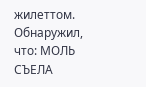жилеттом.
Обнаружил, что: МОЛЬ СЪЕЛА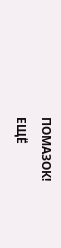ПОМАЗОК!
ЕЩЁ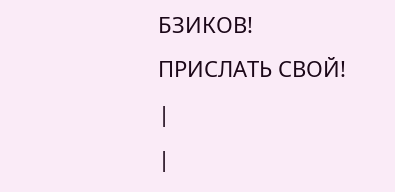БЗИКОВ! ПРИСЛАТЬ СВОЙ!
|
|